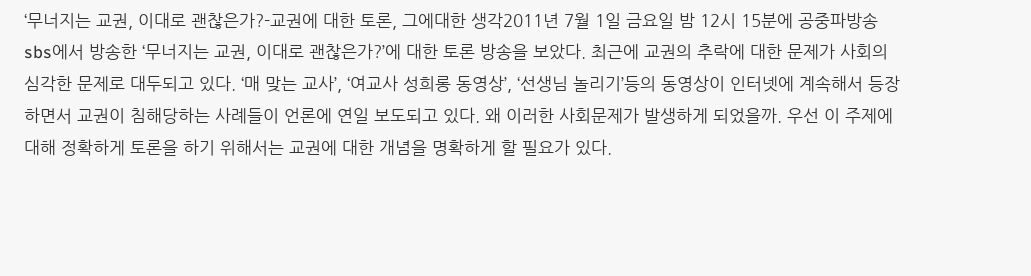‘무너지는 교권, 이대로 괜찮은가?-교권에 대한 토론, 그에대한 생각2011년 7월 1일 금요일 밤 12시 15분에 공중파방송 sbs에서 방송한 ‘무너지는 교권, 이대로 괜찮은가?’에 대한 토론 방송을 보았다. 최근에 교권의 추락에 대한 문제가 사회의 심각한 문제로 대두되고 있다. ‘매 맞는 교사’, ‘여교사 성희롱 동영상’, ‘선생님 놀리기’등의 동영상이 인터넷에 계속해서 등장하면서 교권이 침해당하는 사례들이 언론에 연일 보도되고 있다. 왜 이러한 사회문제가 발생하게 되었을까. 우선 이 주제에 대해 정확하게 토론을 하기 위해서는 교권에 대한 개념을 명확하게 할 필요가 있다.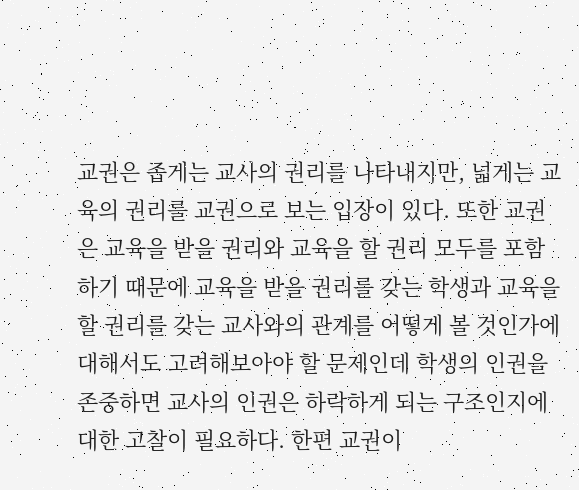교권은 좁게는 교사의 권리를 나타내지만, 넓게는 교육의 권리를 교권으로 보는 입장이 있다. 또한 교권은 교육을 받을 권리와 교육을 할 권리 모두를 포함하기 때문에 교육을 받을 권리를 갖는 학생과 교육을 할 권리를 갖는 교사와의 관계를 어떻게 볼 것인가에 대해서도 고려해보아야 할 문제인데 학생의 인권을 존중하면 교사의 인권은 하락하게 되는 구조인지에 대한 고찰이 필요하다. 한편 교권이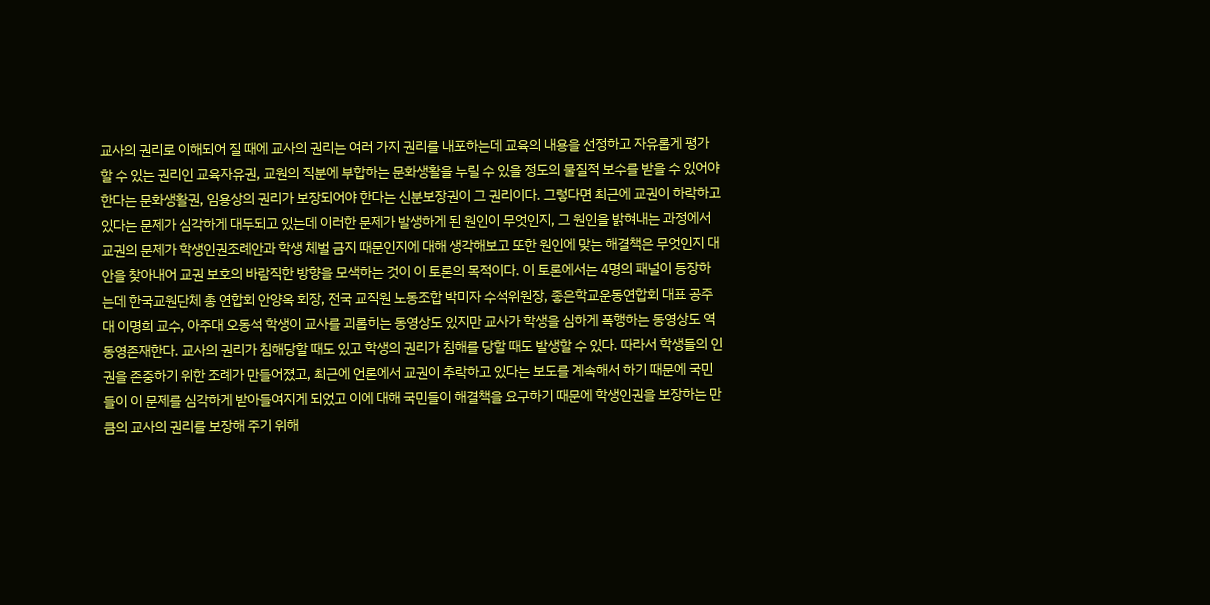교사의 권리로 이해되어 질 때에 교사의 권리는 여러 가지 권리를 내포하는데 교육의 내용을 선정하고 자유롭게 평가할 수 있는 권리인 교육자유권, 교원의 직분에 부합하는 문화생활을 누릴 수 있을 정도의 물질적 보수를 받을 수 있어야 한다는 문화생활권, 임용상의 권리가 보장되어야 한다는 신분보장권이 그 권리이다. 그렇다면 최근에 교권이 하락하고 있다는 문제가 심각하게 대두되고 있는데 이러한 문제가 발생하게 된 원인이 무엇인지, 그 원인을 밝혀내는 과정에서 교권의 문제가 학생인권조례안과 학생 체벌 금지 때문인지에 대해 생각해보고 또한 원인에 맞는 해결책은 무엇인지 대안을 찾아내어 교권 보호의 바람직한 방향을 모색하는 것이 이 토론의 목적이다. 이 토론에서는 4명의 패널이 등장하는데 한국교원단체 총 연합회 안양옥 회장, 전국 교직원 노동조합 박미자 수석위원장, 좋은학교운동연합회 대표 공주대 이명희 교수, 아주대 오동석 학생이 교사를 괴롭히는 동영상도 있지만 교사가 학생을 심하게 폭행하는 동영상도 역동영존재한다. 교사의 권리가 침해당할 때도 있고 학생의 권리가 침해를 당할 때도 발생할 수 있다. 따라서 학생들의 인권을 존중하기 위한 조례가 만들어졌고, 최근에 언론에서 교권이 추락하고 있다는 보도를 계속해서 하기 때문에 국민들이 이 문제를 심각하게 받아들여지게 되었고 이에 대해 국민들이 해결책을 요구하기 때문에 학생인권을 보장하는 만큼의 교사의 권리를 보장해 주기 위해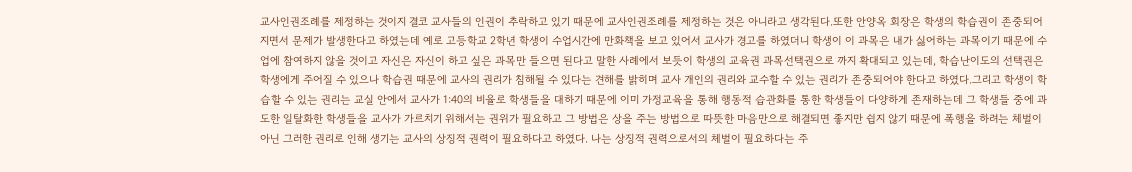교사인권조례를 제정하는 것이지 결코 교사들의 인권이 추락하고 있기 때문에 교사인권조례를 제정하는 것은 아니라고 생각된다.또한 안양옥 회장은 학생의 학습권이 존중되어지면서 문제가 발생한다고 하였는데 예로 고등학교 2학년 학생이 수업시간에 만화책을 보고 있어서 교사가 경고를 하였더니 학생이 이 과목은 내가 싫어하는 과목이기 때문에 수업에 참여하지 않을 것이고 자신은 자신이 하고 싶은 과목만 들으면 된다고 말한 사례에서 보듯이 학생의 교육권 과목선택권으로 까지 확대되고 있는데, 학습난이도의 선택권은 학생에게 주어질 수 있으나 학습권 때문에 교사의 권리가 침해될 수 있다는 견해를 밝히며 교사 개인의 권리와 교수할 수 있는 권리가 존중되어야 한다고 하였다.그리고 학생이 학습할 수 있는 권리는 교실 안에서 교사가 1:40의 비율로 학생들을 대하기 때문에 이미 가정교육을 통해 행동적 습관화를 통한 학생들이 다양하게 존재하는데 그 학생들 중에 과도한 일탈화한 학생들을 교사가 가르치기 위해서는 권위가 필요하고 그 방법은 상을 주는 방법으로 따뜻한 마음만으로 해결되면 좋지만 쉽지 않기 때문에 폭행을 하려는 체벌이 아닌 그러한 권리로 인해 생기는 교사의 상징적 권력이 필요하다고 하였다. 나는 상징적 권력으로서의 체벌이 필요하다는 주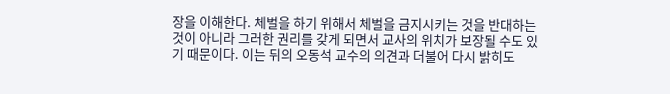장을 이해한다. 체벌을 하기 위해서 체벌을 금지시키는 것을 반대하는 것이 아니라 그러한 권리를 갖게 되면서 교사의 위치가 보장될 수도 있기 때문이다. 이는 뒤의 오동석 교수의 의견과 더불어 다시 밝히도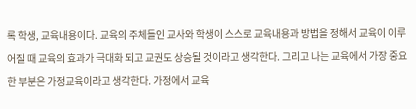록 학생, 교육내용이다. 교육의 주체들인 교사와 학생이 스스로 교육내용과 방법을 정해서 교육이 이루어질 때 교육의 효과가 극대화 되고 교권도 상승될 것이라고 생각한다. 그리고 나는 교육에서 가장 중요한 부분은 가정교육이라고 생각한다. 가정에서 교육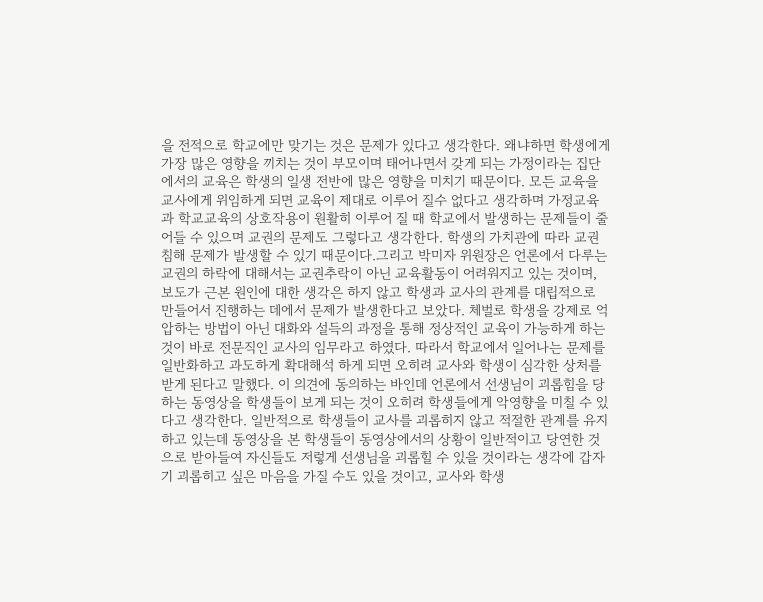을 전적으로 학교에만 맞기는 것은 문제가 있다고 생각한다. 왜냐하면 학생에게 가장 많은 영향을 끼치는 것이 부모이며 태어나면서 갖게 되는 가정이라는 집단에서의 교육은 학생의 일생 전반에 많은 영향을 미치기 때문이다. 모든 교육을 교사에게 위임하게 되면 교육이 제대로 이루어 질수 없다고 생각하며 가정교육과 학교교육의 상호작용이 원활히 이루어 질 때 학교에서 발생하는 문제들이 줄어들 수 있으며 교권의 문제도 그렇다고 생각한다. 학생의 가치관에 따라 교권 침해 문제가 발생할 수 있기 때문이다.그리고 박미자 위원장은 언론에서 다루는 교권의 하락에 대해서는 교권추락이 아닌 교육활동이 어려워지고 있는 것이며, 보도가 근본 원인에 대한 생각은 하지 않고 학생과 교사의 관계를 대립적으로 만들어서 진행하는 데에서 문제가 발생한다고 보았다. 체벌로 학생을 강제로 억압하는 방법이 아닌 대화와 설득의 과정을 통해 정상적인 교육이 가능하게 하는 것이 바로 전문직인 교사의 임무라고 하였다. 따라서 학교에서 일어나는 문제를 일반화하고 과도하게 확대해석 하게 되면 오히려 교사와 학생이 심각한 상처를 받게 된다고 말했다. 이 의견에 동의하는 바인데 언론에서 선생님이 괴롭힘을 당하는 동영상을 학생들이 보게 되는 것이 오히려 학생들에게 악영향을 미칠 수 있다고 생각한다. 일반적으로 학생들이 교사를 괴롭히지 않고 적절한 관계를 유지하고 있는데 동영상을 본 학생들이 동영상에서의 상황이 일반적이고 당연한 것으로 받아들여 자신들도 저렇게 선생님을 괴롭힐 수 있을 것이라는 생각에 갑자기 괴롭히고 싶은 마음을 가질 수도 있을 것이고, 교사와 학생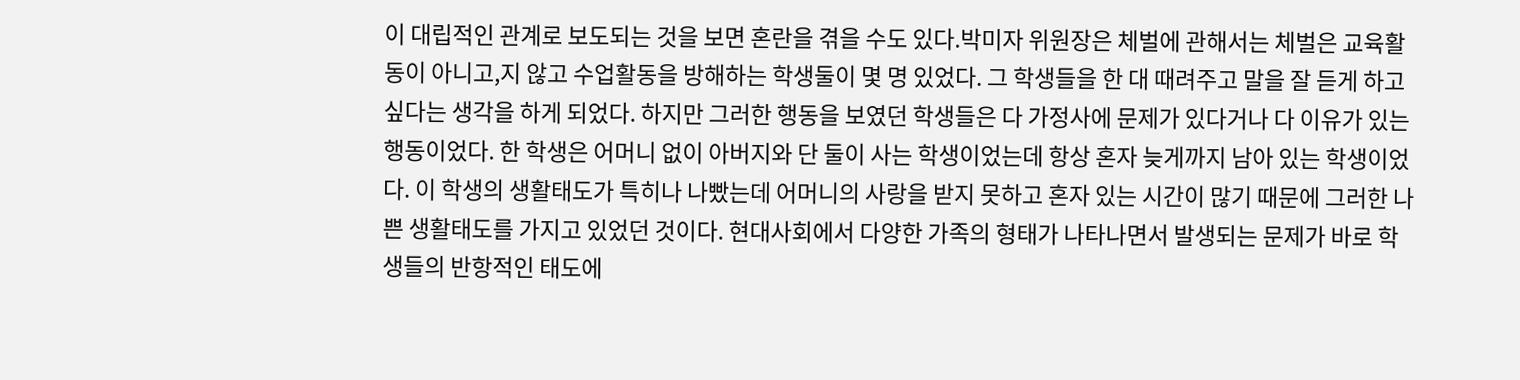이 대립적인 관계로 보도되는 것을 보면 혼란을 겪을 수도 있다.박미자 위원장은 체벌에 관해서는 체벌은 교육활동이 아니고,지 않고 수업활동을 방해하는 학생둘이 몇 명 있었다. 그 학생들을 한 대 때려주고 말을 잘 듣게 하고 싶다는 생각을 하게 되었다. 하지만 그러한 행동을 보였던 학생들은 다 가정사에 문제가 있다거나 다 이유가 있는 행동이었다. 한 학생은 어머니 없이 아버지와 단 둘이 사는 학생이었는데 항상 혼자 늦게까지 남아 있는 학생이었다. 이 학생의 생활태도가 특히나 나빴는데 어머니의 사랑을 받지 못하고 혼자 있는 시간이 많기 때문에 그러한 나쁜 생활태도를 가지고 있었던 것이다. 현대사회에서 다양한 가족의 형태가 나타나면서 발생되는 문제가 바로 학생들의 반항적인 태도에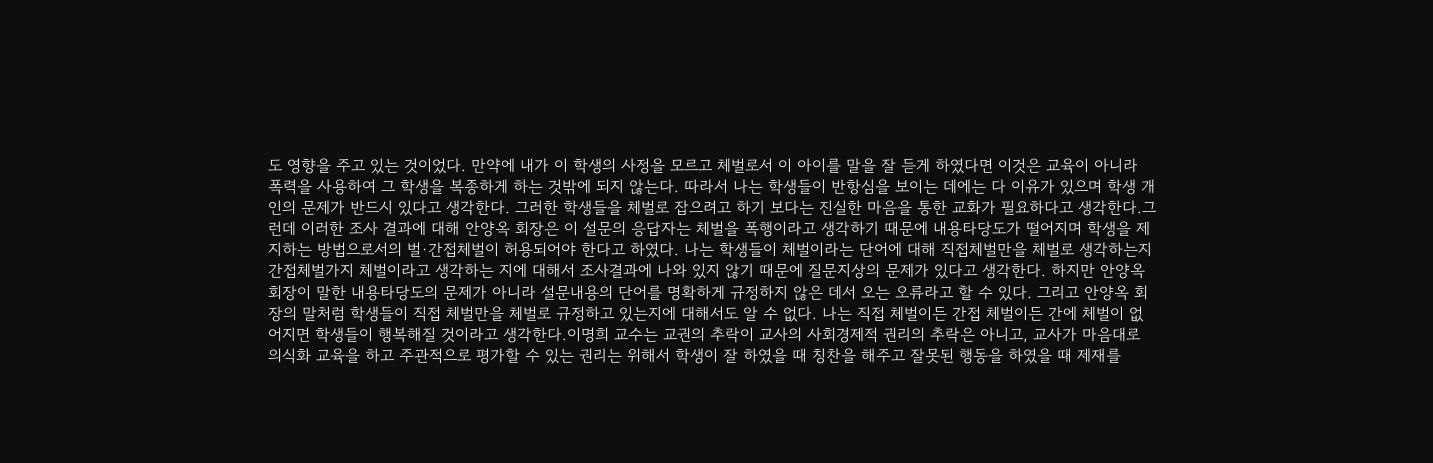도 영향을 주고 있는 것이었다. 만약에 내가 이 학생의 사정을 모르고 체벌로서 이 아이를 말을 잘 듣게 하였다면 이것은 교육이 아니라 폭력을 사용하여 그 학생을 복종하게 하는 것밖에 되지 않는다. 따라서 나는 학생들이 반항심을 보이는 데에는 다 이유가 있으며 학생 개인의 문제가 반드시 있다고 생각한다. 그러한 학생들을 체벌로 잡으려고 하기 보다는 진실한 마음을 통한 교화가 필요하다고 생각한다.그런데 이러한 조사 결과에 대해 안양옥 회장은 이 설문의 응답자는 체벌을 폭행이라고 생각하기 때문에 내용타당도가 떨어지며 학생을 제지하는 방법으로서의 벌·간접체벌이 허용되어야 한다고 하였다. 나는 학생들이 체벌이라는 단어에 대해 직접체벌만을 체벌로 생각하는지 간접체벌가지 체벌이라고 생각하는 지에 대해서 조사결과에 나와 있지 않기 때문에 질문지상의 문제가 있다고 생각한다. 하지만 안양옥 회장이 말한 내용타당도의 문제가 아니라 설문내용의 단어를 명확하게 규정하지 않은 데서 오는 오류라고 할 수 있다. 그리고 안양옥 회장의 말처럼 학생들이 직접 체벌만을 체벌로 규정하고 있는지에 대해서도 알 수 없다. 나는 직접 체벌이든 간접 체벌이든 간에 체벌이 없어지면 학생들이 행복해질 것이라고 생각한다.이명희 교수는 교권의 추락이 교사의 사회경제적 권리의 추락은 아니고, 교사가 마음대로 의식화 교육을 하고 주관적으로 평가할 수 있는 권리는 위해서 학생이 잘 하였을 때 칭찬을 해주고 잘못된 행동을 하였을 때 제재를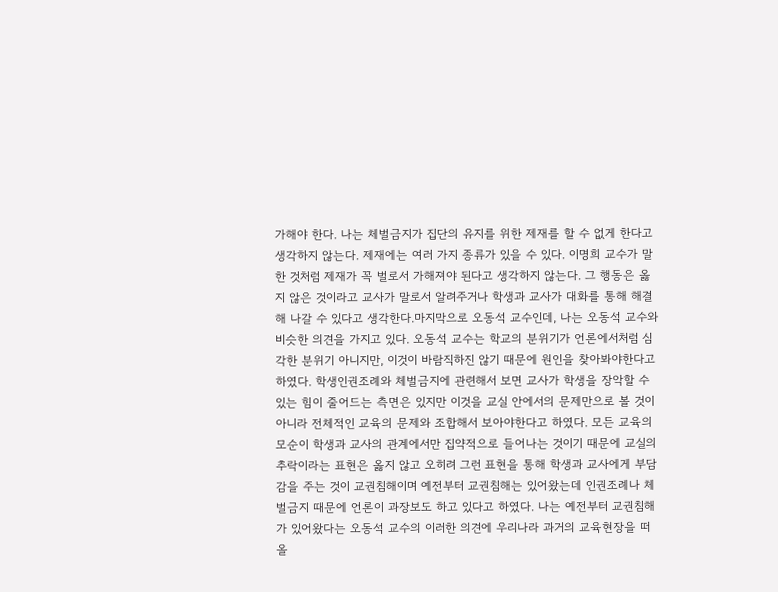가해야 한다. 나는 체벌금지가 집단의 유지를 위한 제재를 할 수 없게 한다고 생각하지 않는다. 제재에는 여러 가지 종류가 있을 수 있다. 이명희 교수가 말한 것처럼 제재가 꼭 벌로서 가해져야 된다고 생각하지 않는다. 그 행동은 옳지 않은 것이라고 교사가 말로서 알려주거나 학생과 교사가 대화를 통해 해결해 나갈 수 있다고 생각한다.마지막으로 오동석 교수인데, 나는 오동석 교수와 비슷한 의견을 가지고 있다. 오동석 교수는 학교의 분위기가 언론에서처럼 심각한 분위기 아니지만, 이것이 바람직하진 않기 때문에 원인을 찾아봐야한다고 하였다. 학생인권조례와 체벌금지에 관련해서 보면 교사가 학생을 장악할 수 있는 힘이 줄어드는 측면은 있지만 이것을 교실 안에서의 문제만으로 볼 것이 아니라 전체적인 교육의 문제와 조합해서 보아야한다고 하였다. 모든 교육의 모순이 학생과 교사의 관계에서만 집약적으로 들어나는 것이기 때문에 교실의 추락이라는 표현은 옳지 않고 오히려 그런 표현을 통해 학생과 교사에게 부담감을 주는 것이 교권침해이며 예전부터 교권침해는 있어왔는데 인권조례나 체벌금지 때문에 언론이 과장보도 하고 있다고 하였다. 나는 예전부터 교권침해가 있어왔다는 오동석 교수의 이러한 의견에 우리나라 과거의 교육현장을 떠올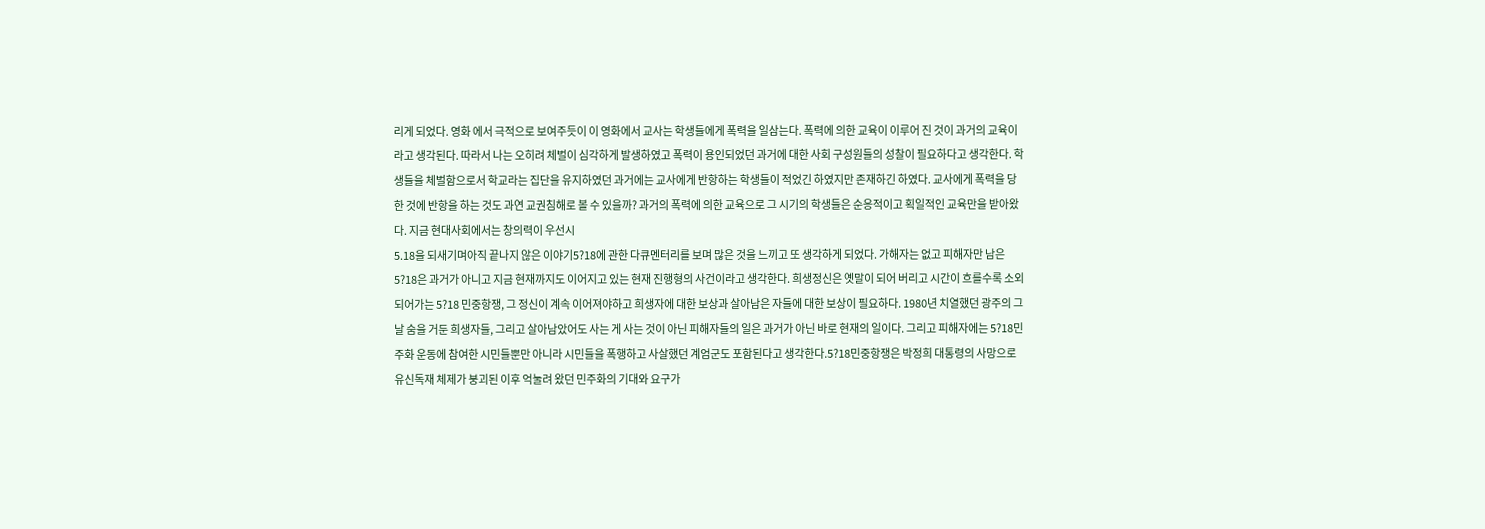리게 되었다. 영화 에서 극적으로 보여주듯이 이 영화에서 교사는 학생들에게 폭력을 일삼는다. 폭력에 의한 교육이 이루어 진 것이 과거의 교육이라고 생각된다. 따라서 나는 오히려 체벌이 심각하게 발생하였고 폭력이 용인되었던 과거에 대한 사회 구성원들의 성찰이 필요하다고 생각한다. 학생들을 체벌함으로서 학교라는 집단을 유지하였던 과거에는 교사에게 반항하는 학생들이 적었긴 하였지만 존재하긴 하였다. 교사에게 폭력을 당한 것에 반항을 하는 것도 과연 교권침해로 볼 수 있을까? 과거의 폭력에 의한 교육으로 그 시기의 학생들은 순응적이고 획일적인 교육만을 받아왔다. 지금 현대사회에서는 창의력이 우선시
5.18을 되새기며아직 끝나지 않은 이야기5?18에 관한 다큐멘터리를 보며 많은 것을 느끼고 또 생각하게 되었다. 가해자는 없고 피해자만 남은 5?18은 과거가 아니고 지금 현재까지도 이어지고 있는 현재 진행형의 사건이라고 생각한다. 희생정신은 옛말이 되어 버리고 시간이 흐를수록 소외되어가는 5?18 민중항쟁, 그 정신이 계속 이어져야하고 희생자에 대한 보상과 살아남은 자들에 대한 보상이 필요하다. 1980년 치열했던 광주의 그날 숨을 거둔 희생자들, 그리고 살아남았어도 사는 게 사는 것이 아닌 피해자들의 일은 과거가 아닌 바로 현재의 일이다. 그리고 피해자에는 5?18민주화 운동에 참여한 시민들뿐만 아니라 시민들을 폭행하고 사살했던 계엄군도 포함된다고 생각한다.5?18민중항쟁은 박정희 대통령의 사망으로 유신독재 체제가 붕괴된 이후 억눌려 왔던 민주화의 기대와 요구가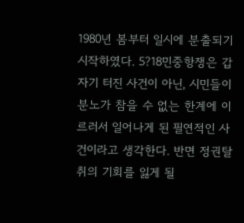1980년 봄부터 일시에 분출되기 시작하였다. 5?18민중항쟁은 갑자기 터진 사건이 아닌, 시민들이 분노가 참을 수 없는 한계에 이르러서 일어나게 된 필연적인 사건이라고 생각한다. 반면 정권탈취의 기회를 잃게 될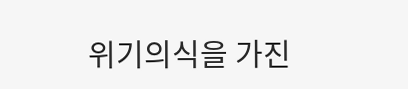위기의식을 가진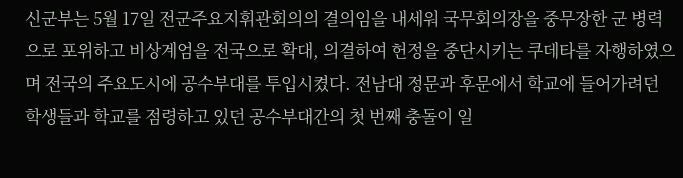신군부는 5월 17일 전군주요지휘관회의의 결의임을 내세워 국무회의장을 중무장한 군 병력으로 포위하고 비상계엄을 전국으로 확대, 의결하여 헌정을 중단시키는 쿠데타를 자행하였으며 전국의 주요도시에 공수부대를 투입시켰다. 전남대 정문과 후문에서 학교에 들어가려던 학생들과 학교를 점령하고 있던 공수부대간의 첫 번째 충돌이 일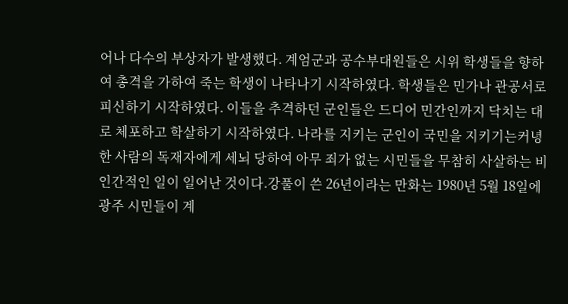어나 다수의 부상자가 발생했다. 계엄군과 공수부대원들은 시위 학생들을 향하여 총격을 가하여 죽는 학생이 나타나기 시작하였다. 학생들은 민가나 관공서로 피신하기 시작하였다. 이들을 추격하던 군인들은 드디어 민간인까지 닥치는 대로 체포하고 학살하기 시작하였다. 나라를 지키는 군인이 국민을 지키기는커녕 한 사람의 독재자에게 세뇌 당하여 아무 죄가 없는 시민들을 무참히 사살하는 비인간적인 일이 일어난 것이다.강풀이 쓴 26년이라는 만화는 1980년 5월 18일에 광주 시민들이 계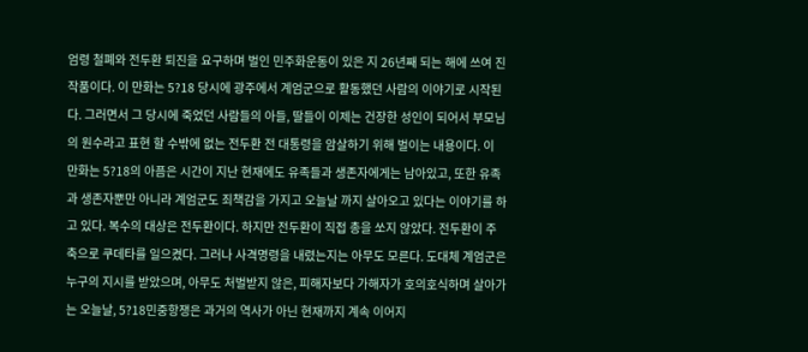엄령 철폐와 전두환 퇴진을 요구하며 벌인 민주화운동이 있은 지 26년째 되는 해에 쓰여 진 작품이다. 이 만화는 5?18 당시에 광주에서 계엄군으로 활동했던 사람의 이야기로 시작된다. 그러면서 그 당시에 죽었던 사람들의 아들, 딸들이 이제는 건장한 성인이 되어서 부모님의 원수라고 표현 할 수밖에 없는 전두환 전 대통령을 암살하기 위해 벌이는 내용이다. 이 만화는 5?18의 아픔은 시간이 지난 현재에도 유족들과 생존자에게는 남아있고, 또한 유족과 생존자뿐만 아니라 계엄군도 죄책감을 가지고 오늘날 까지 살아오고 있다는 이야기를 하고 있다. 복수의 대상은 전두환이다. 하지만 전두환이 직접 총을 쏘지 않았다. 전두환이 주축으로 쿠데타를 일으켰다. 그러나 사격명령을 내렸는지는 아무도 모른다. 도대체 계엄군은 누구의 지시를 받았으며, 아무도 처벌받지 않은, 피해자보다 가해자가 호의호식하며 살아가는 오늘날, 5?18민중항쟁은 과거의 역사가 아닌 현재까지 계속 이어지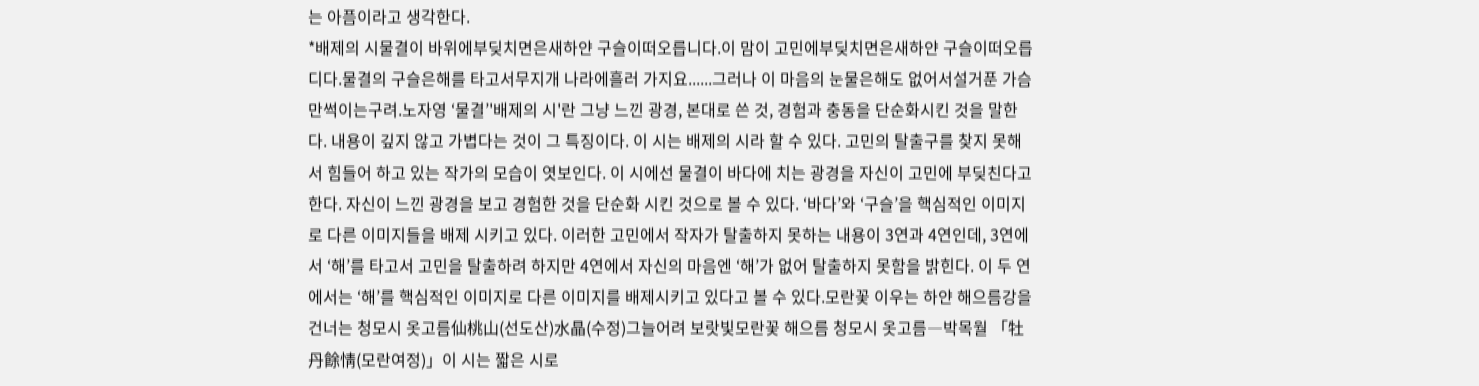는 아픔이라고 생각한다.
*배제의 시물결이 바위에부딪치면은새하얀 구슬이떠오릅니다.이 맘이 고민에부딪치면은새하얀 구슬이떠오릅디다.물결의 구슬은해를 타고서무지개 나라에흘러 가지요......그러나 이 마음의 눈물은해도 없어서설거푼 가슴만썩이는구려.노자영 ‘물결’'배제의 시'란 그냥 느낀 광경, 본대로 쓴 것, 경험과 충동을 단순화시킨 것을 말한다. 내용이 깊지 않고 가볍다는 것이 그 특징이다. 이 시는 배제의 시라 할 수 있다. 고민의 탈출구를 찾지 못해서 힘들어 하고 있는 작가의 모습이 엿보인다. 이 시에선 물결이 바다에 치는 광경을 자신이 고민에 부딪친다고 한다. 자신이 느낀 광경을 보고 경험한 것을 단순화 시킨 것으로 볼 수 있다. ‘바다’와 ‘구슬’을 핵심적인 이미지로 다른 이미지들을 배제 시키고 있다. 이러한 고민에서 작자가 탈출하지 못하는 내용이 3연과 4연인데, 3연에서 ‘해’를 타고서 고민을 탈출하려 하지만 4연에서 자신의 마음엔 ‘해’가 없어 탈출하지 못함을 밝힌다. 이 두 연에서는 ‘해’를 핵심적인 이미지로 다른 이미지를 배제시키고 있다고 볼 수 있다.모란꽃 이우는 하얀 해으름강을 건너는 청모시 옷고름仙桃山(선도산)水晶(수정)그늘어려 보랏빛모란꽃 해으름 청모시 옷고름―박목월 「牡丹餘情(모란여정)」이 시는 짧은 시로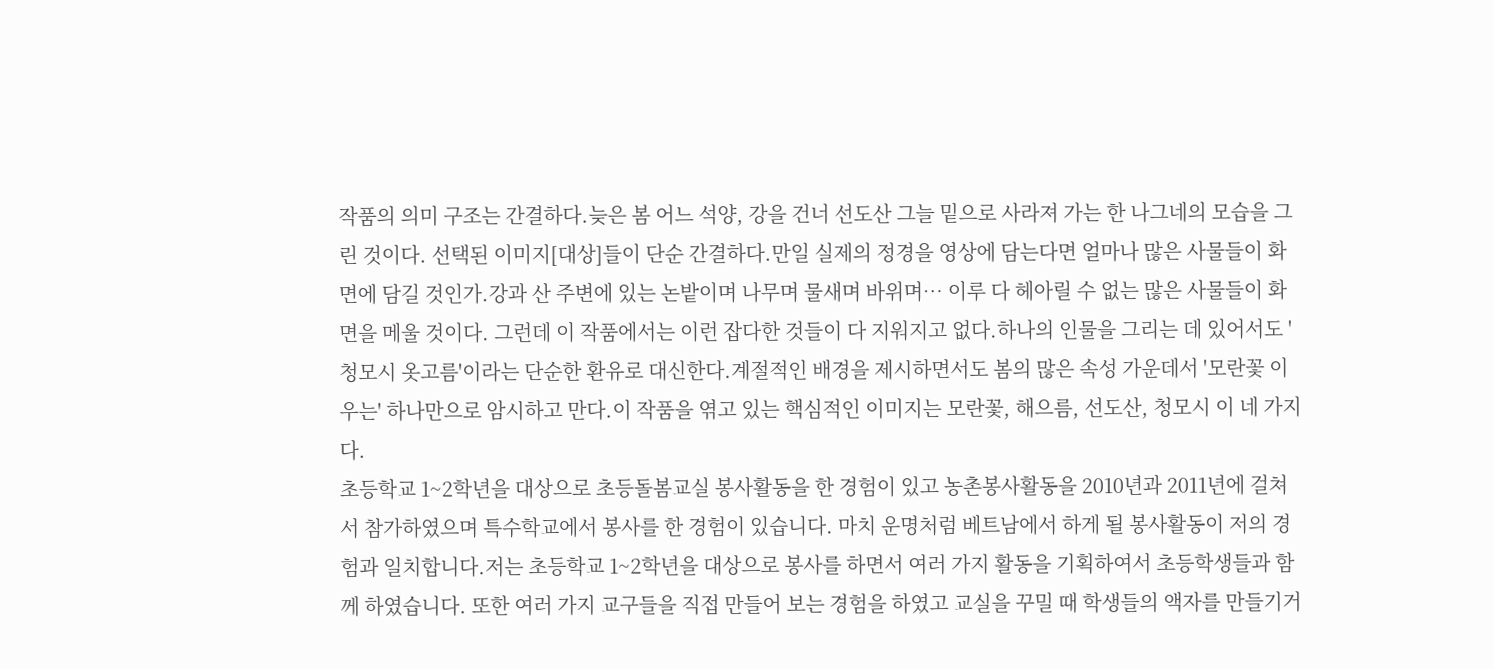작품의 의미 구조는 간결하다.늦은 봄 어느 석양, 강을 건너 선도산 그늘 밑으로 사라져 가는 한 나그네의 모습을 그린 것이다. 선택된 이미지[대상]들이 단순 간결하다.만일 실제의 정경을 영상에 담는다면 얼마나 많은 사물들이 화면에 담길 것인가.강과 산 주변에 있는 논밭이며 나무며 물새며 바위며… 이루 다 헤아릴 수 없는 많은 사물들이 화면을 메울 것이다. 그런데 이 작품에서는 이런 잡다한 것들이 다 지워지고 없다.하나의 인물을 그리는 데 있어서도 '청모시 옷고름'이라는 단순한 환유로 대신한다.계절적인 배경을 제시하면서도 봄의 많은 속성 가운데서 '모란꽃 이우는' 하나만으로 암시하고 만다.이 작품을 엮고 있는 핵심적인 이미지는 모란꽃, 해으름, 선도산, 청모시 이 네 가지다.
초등학교 1~2학년을 대상으로 초등돌봄교실 봉사활동을 한 경험이 있고 농촌봉사활동을 2010년과 2011년에 걸쳐서 참가하였으며 특수학교에서 봉사를 한 경험이 있습니다. 마치 운명처럼 베트남에서 하게 될 봉사활동이 저의 경험과 일치합니다.저는 초등학교 1~2학년을 대상으로 봉사를 하면서 여러 가지 활동을 기획하여서 초등학생들과 함께 하였습니다. 또한 여러 가지 교구들을 직접 만들어 보는 경험을 하였고 교실을 꾸밀 때 학생들의 액자를 만들기거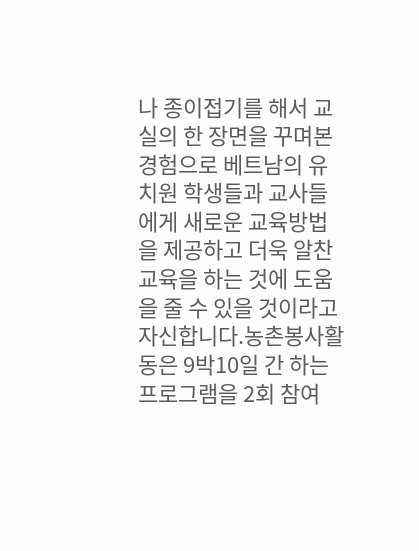나 종이접기를 해서 교실의 한 장면을 꾸며본 경험으로 베트남의 유치원 학생들과 교사들에게 새로운 교육방법을 제공하고 더욱 알찬 교육을 하는 것에 도움을 줄 수 있을 것이라고 자신합니다.농촌봉사활동은 9박10일 간 하는 프로그램을 2회 참여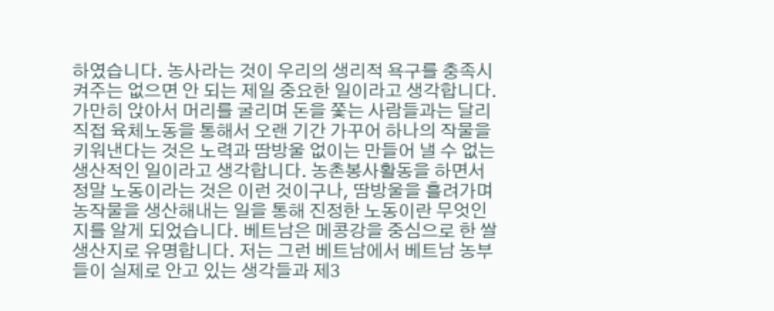하였습니다. 농사라는 것이 우리의 생리적 욕구를 충족시켜주는 없으면 안 되는 제일 중요한 일이라고 생각합니다. 가만히 앉아서 머리를 굴리며 돈을 쫓는 사람들과는 달리 직접 육체노동을 통해서 오랜 기간 가꾸어 하나의 작물을 키워낸다는 것은 노력과 땀방울 없이는 만들어 낼 수 없는 생산적인 일이라고 생각합니다. 농촌봉사활동을 하면서 정말 노동이라는 것은 이런 것이구나, 땀방울을 흘려가며 농작물을 생산해내는 일을 통해 진정한 노동이란 무엇인지를 알게 되었습니다. 베트남은 메콩강을 중심으로 한 쌀 생산지로 유명합니다. 저는 그런 베트남에서 베트남 농부들이 실제로 안고 있는 생각들과 제3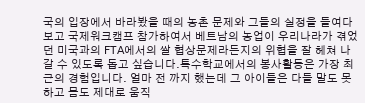국의 입장에서 바라봤을 때의 농촌 문제와 그들의 실정을 들여다보고 국제워크캠프 참가하여서 베트남의 농업이 우리나라가 겪었던 미국과의 FTA에서의 쌀 협상문제라든지의 위협을 잘 헤쳐 나갈 수 있도록 돕고 싶습니다.특수학교에서의 봉사활동은 가장 최근의 경험입니다. 얼마 전 까지 했는데 그 아이들은 다들 말도 못하고 몸도 제대로 움직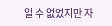일 수 없었지만 자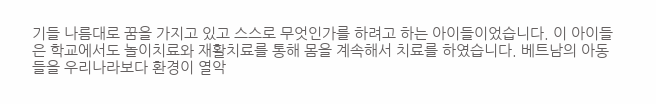기들 나름대로 꿈을 가지고 있고 스스로 무엇인가를 하려고 하는 아이들이었습니다. 이 아이들은 학교에서도 놀이치료와 재활치료를 통해 몸을 계속해서 치료를 하였습니다. 베트남의 아동들을 우리나라보다 환경이 열악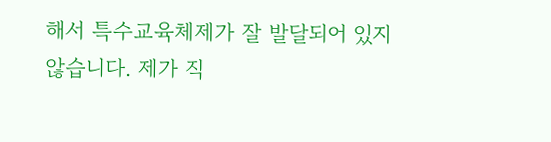해서 특수교육체제가 잘 발달되어 있지 않습니다. 제가 직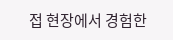접 현장에서 경험한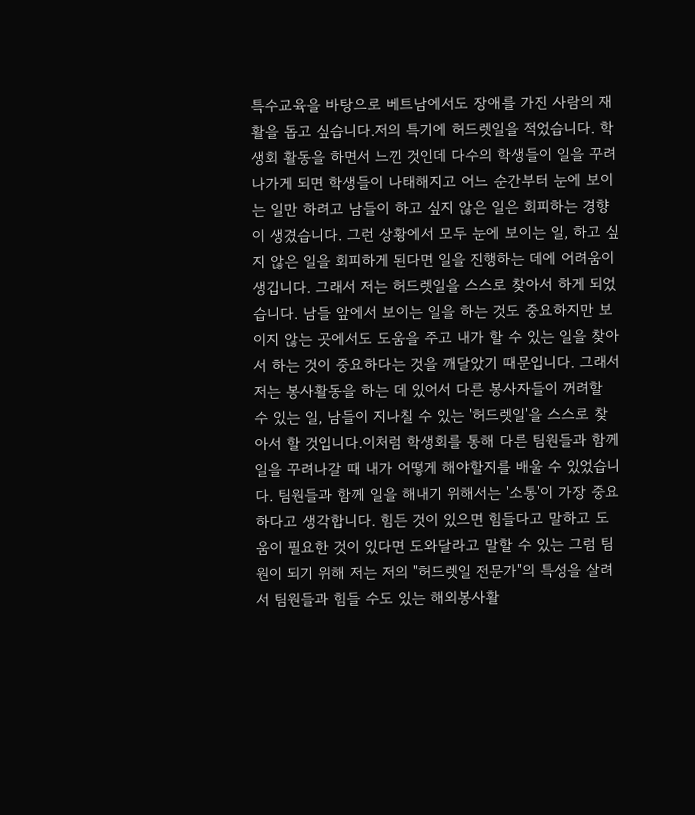특수교육을 바탕으로 베트남에서도 장애를 가진 사람의 재활을 돕고 싶습니다.저의 특기에 허드렛일을 적었습니다. 학생회 활동을 하면서 느낀 것인데 다수의 학생들이 일을 꾸려 나가게 되면 학생들이 나태해지고 어느 순간부터 눈에 보이는 일만 하려고 남들이 하고 싶지 않은 일은 회피하는 경향이 생겼습니다. 그런 상황에서 모두 눈에 보이는 일, 하고 싶지 않은 일을 회피하게 된다면 일을 진행하는 데에 어려움이 생깁니다. 그래서 저는 허드렛일을 스스로 찾아서 하게 되었습니다. 남들 앞에서 보이는 일을 하는 것도 중요하지만 보이지 않는 곳에서도 도움을 주고 내가 할 수 있는 일을 찾아서 하는 것이 중요하다는 것을 깨달았기 때문입니다. 그래서 저는 봉사활동을 하는 데 있어서 다른 봉사자들이 꺼려할 수 있는 일, 남들이 지나칠 수 있는 '허드렛일'을 스스로 찾아서 할 것입니다.이처럼 학생회를 통해 다른 팀원들과 함께 일을 꾸려나갈 때 내가 어떻게 해야할지를 배울 수 있었습니다. 팀원들과 함께 일을 해내기 위해서는 '소통'이 가장 중요하다고 생각합니다. 힘든 것이 있으면 힘들다고 말하고 도움이 필요한 것이 있다면 도와달라고 말할 수 있는 그럼 팀원이 되기 위해 저는 저의 "허드렛일 전문가"의 특성을 살려서 팀원들과 힘들 수도 있는 해외봉사활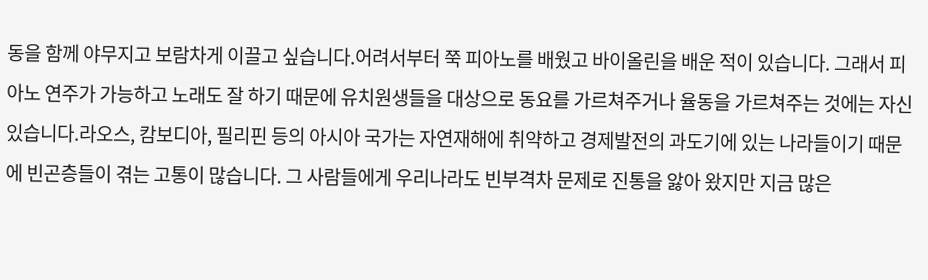동을 함께 야무지고 보람차게 이끌고 싶습니다.어려서부터 쭉 피아노를 배웠고 바이올린을 배운 적이 있습니다. 그래서 피아노 연주가 가능하고 노래도 잘 하기 때문에 유치원생들을 대상으로 동요를 가르쳐주거나 율동을 가르쳐주는 것에는 자신있습니다.라오스, 캄보디아, 필리핀 등의 아시아 국가는 자연재해에 취약하고 경제발전의 과도기에 있는 나라들이기 때문에 빈곤층들이 겪는 고통이 많습니다. 그 사람들에게 우리나라도 빈부격차 문제로 진통을 앓아 왔지만 지금 많은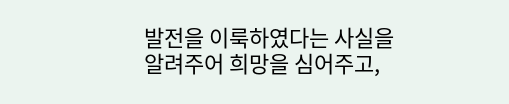발전을 이룩하였다는 사실을 알려주어 희망을 심어주고,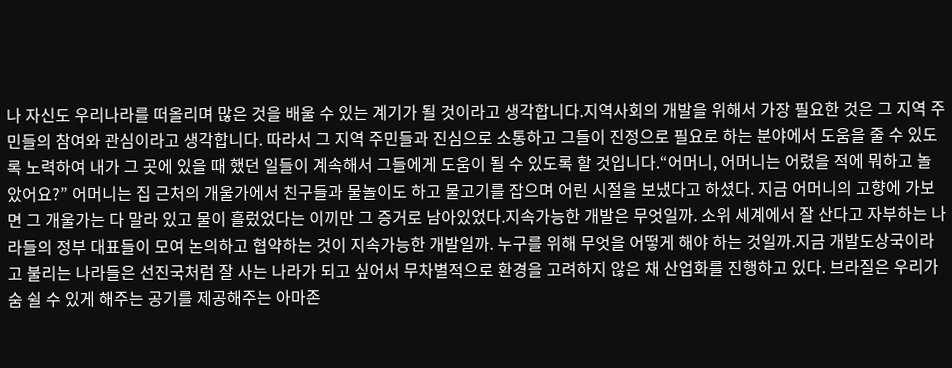나 자신도 우리나라를 떠올리며 많은 것을 배울 수 있는 계기가 될 것이라고 생각합니다.지역사회의 개발을 위해서 가장 필요한 것은 그 지역 주민들의 참여와 관심이라고 생각합니다. 따라서 그 지역 주민들과 진심으로 소통하고 그들이 진정으로 필요로 하는 분야에서 도움을 줄 수 있도록 노력하여 내가 그 곳에 있을 때 했던 일들이 계속해서 그들에게 도움이 될 수 있도록 할 것입니다.“어머니, 어머니는 어렸을 적에 뭐하고 놀았어요?” 어머니는 집 근처의 개울가에서 친구들과 물놀이도 하고 물고기를 잡으며 어린 시절을 보냈다고 하셨다. 지금 어머니의 고향에 가보면 그 개울가는 다 말라 있고 물이 흘렀었다는 이끼만 그 증거로 남아있었다.지속가능한 개발은 무엇일까. 소위 세계에서 잘 산다고 자부하는 나라들의 정부 대표들이 모여 논의하고 협약하는 것이 지속가능한 개발일까. 누구를 위해 무엇을 어떻게 해야 하는 것일까.지금 개발도상국이라고 불리는 나라들은 선진국처럼 잘 사는 나라가 되고 싶어서 무차별적으로 환경을 고려하지 않은 채 산업화를 진행하고 있다. 브라질은 우리가 숨 쉴 수 있게 해주는 공기를 제공해주는 아마존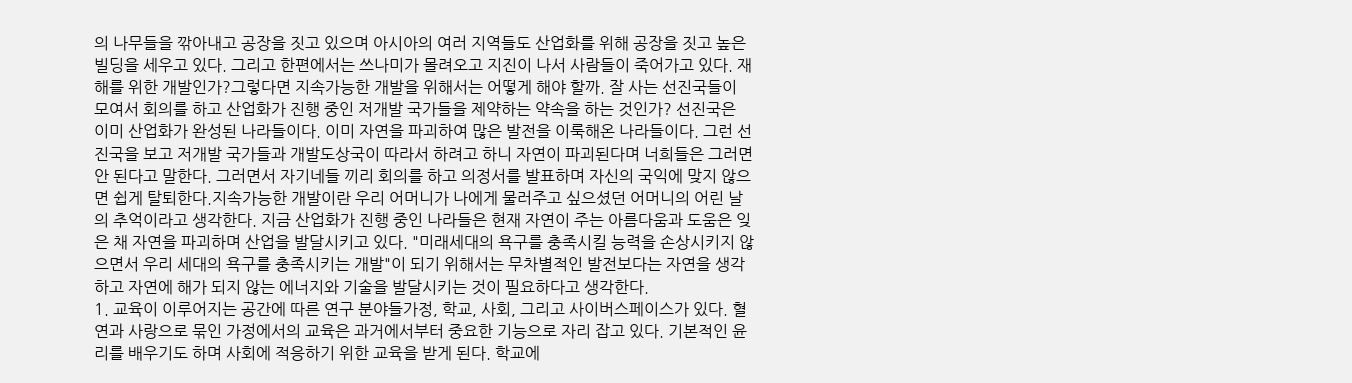의 나무들을 깎아내고 공장을 짓고 있으며 아시아의 여러 지역들도 산업화를 위해 공장을 짓고 높은 빌딩을 세우고 있다. 그리고 한편에서는 쓰나미가 몰려오고 지진이 나서 사람들이 죽어가고 있다. 재해를 위한 개발인가?그렇다면 지속가능한 개발을 위해서는 어떻게 해야 할까. 잘 사는 선진국들이 모여서 회의를 하고 산업화가 진행 중인 저개발 국가들을 제약하는 약속을 하는 것인가? 선진국은 이미 산업화가 완성된 나라들이다. 이미 자연을 파괴하여 많은 발전을 이룩해온 나라들이다. 그런 선진국을 보고 저개발 국가들과 개발도상국이 따라서 하려고 하니 자연이 파괴된다며 너희들은 그러면 안 된다고 말한다. 그러면서 자기네들 끼리 회의를 하고 의정서를 발표하며 자신의 국익에 맞지 않으면 쉽게 탈퇴한다.지속가능한 개발이란 우리 어머니가 나에게 물러주고 싶으셨던 어머니의 어린 날의 추억이라고 생각한다. 지금 산업화가 진행 중인 나라들은 현재 자연이 주는 아름다움과 도움은 잊은 채 자연을 파괴하며 산업을 발달시키고 있다. "미래세대의 욕구를 충족시킬 능력을 손상시키지 않으면서 우리 세대의 욕구를 충족시키는 개발"이 되기 위해서는 무차별적인 발전보다는 자연을 생각하고 자연에 해가 되지 않는 에너지와 기술을 발달시키는 것이 필요하다고 생각한다.
1. 교육이 이루어지는 공간에 따른 연구 분야들가정, 학교, 사회, 그리고 사이버스페이스가 있다. 혈연과 사랑으로 묶인 가정에서의 교육은 과거에서부터 중요한 기능으로 자리 잡고 있다. 기본적인 윤리를 배우기도 하며 사회에 적응하기 위한 교육을 받게 된다. 학교에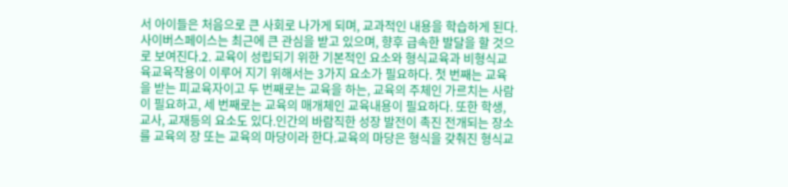서 아이들은 처음으로 큰 사회로 나가게 되며, 교과적인 내용을 학습하게 된다. 사이버스페이스는 최근에 큰 관심을 받고 있으며, 향후 급속한 발달을 할 것으로 보여진다.2. 교육이 성립되기 위한 기본적인 요소와 형식교육과 비형식교육교육작용이 이루어 지기 위해서는 3가지 요소가 필요하다. 첫 번째는 교육을 받는 피교육자이고 두 번째로는 교육을 하는, 교육의 주체인 가르치는 사람이 필요하고, 세 번째로는 교육의 매개체인 교육내용이 필요하다. 또한 학생, 교사, 교재등의 요소도 있다.인간의 바람직한 성장 발전이 촉진 전개되는 장소를 교육의 장 또는 교육의 마당이라 한다.교육의 마당은 형식을 갖춰진 형식교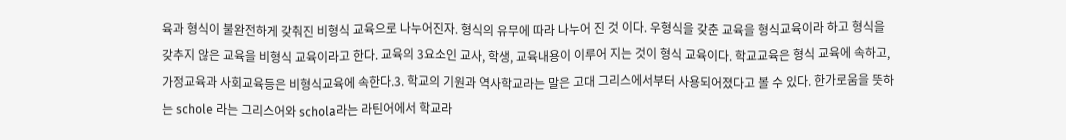육과 형식이 불완전하게 갖춰진 비형식 교육으로 나누어진자. 형식의 유무에 따라 나누어 진 것 이다. 우형식을 갖춘 교육을 형식교육이라 하고 형식을 갖추지 않은 교육을 비형식 교육이라고 한다. 교육의 3요소인 교사, 학생, 교육내용이 이루어 지는 것이 형식 교육이다. 학교교육은 형식 교육에 속하고, 가정교육과 사회교육등은 비형식교육에 속한다.3. 학교의 기원과 역사학교라는 말은 고대 그리스에서부터 사용되어졌다고 볼 수 있다. 한가로움을 뜻하는 schole 라는 그리스어와 schola라는 라틴어에서 학교라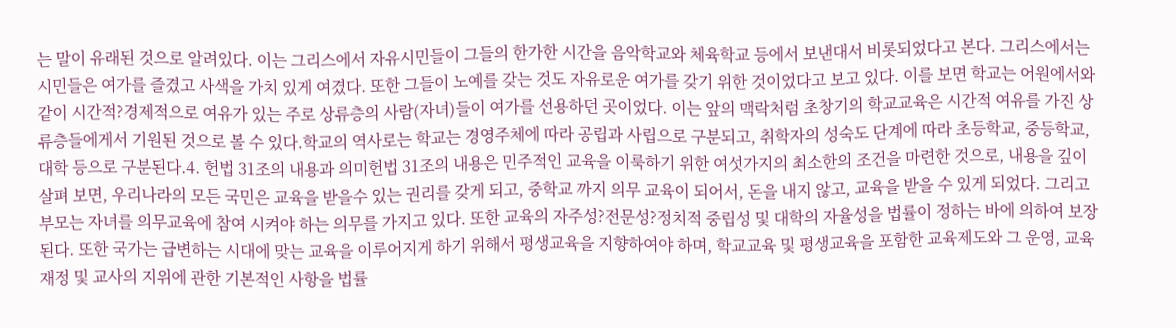는 말이 유래된 것으로 알려있다. 이는 그리스에서 자유시민들이 그들의 한가한 시간을 음악학교와 체육학교 등에서 보낸대서 비롯되었다고 본다. 그리스에서는 시민들은 여가를 즐겼고 사색을 가치 있게 여겼다. 또한 그들이 노예를 갖는 것도 자유로운 여가를 갖기 위한 것이었다고 보고 있다. 이를 보면 학교는 어원에서와 같이 시간적?경제적으로 여유가 있는 주로 상류층의 사람(자녀)들이 여가를 선용하던 곳이었다. 이는 앞의 맥락처럼 초창기의 학교교육은 시간적 여유를 가진 상류층들에게서 기원된 것으로 볼 수 있다.학교의 역사로는 학교는 경영주체에 따라 공립과 사립으로 구분되고, 취학자의 성숙도 단계에 따라 초등학교, 중등학교, 대학 등으로 구분된다.4. 헌법 31조의 내용과 의미헌법 31조의 내용은 민주적인 교육을 이룩하기 위한 여섯가지의 최소한의 조건을 마련한 것으로, 내용을 깊이 살펴 보면, 우리나라의 모든 국민은 교육을 받을수 있는 권리를 갖게 되고, 중학교 까지 의무 교육이 되어서, 돈을 내지 않고, 교육을 받을 수 있게 되었다. 그리고 부모는 자녀를 의무교육에 참여 시켜야 하는 의무를 가지고 있다. 또한 교육의 자주성?전문성?정치적 중립성 및 대학의 자율성을 법률이 정하는 바에 의하여 보장된다. 또한 국가는 급변하는 시대에 맞는 교육을 이루어지게 하기 위해서 평생교육을 지향하여야 하며, 학교교육 및 평생교육을 포함한 교육제도와 그 운영, 교육재정 및 교사의 지위에 관한 기본적인 사항을 법률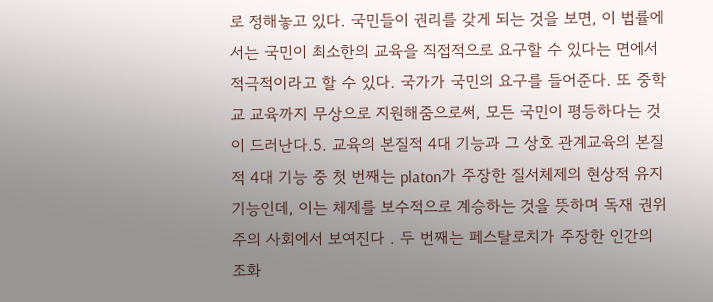로 정해놓고 있다. 국민들이 권리를 갖게 되는 것을 보면, 이 법률에서는 국민이 최소한의 교육을 직접적으로 요구할 수 있다는 면에서 적극적이라고 할 수 있다. 국가가 국민의 요구를 들어준다. 또 중학교 교육까지 무상으로 지원해줌으로써, 모든 국민이 평등하다는 것이 드러난다.5. 교육의 본질적 4대 기능과 그 상호 관계교육의 본질적 4대 기능 중 첫 번째는 platon가 주장한 질서체제의 현상적 유지기능인데, 이는 체제를 보수적으로 계승하는 것을 뜻하며 독재 권위주의 사회에서 보여진다 . 두 번째는 페스탈로치가 주장한 인간의 조화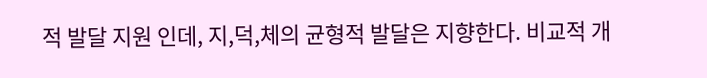적 발달 지원 인데, 지,덕,체의 균형적 발달은 지향한다. 비교적 개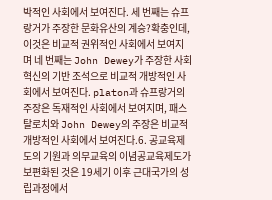박적인 사회에서 보여진다. 세 번째는 슈프랑거가 주장한 문화유산의 계승?확충인데, 이것은 비교적 권위적인 사회에서 보여지며 네 번째는 John Dewey가 주장한 사회혁신의 기반 조석으로 비교적 개방적인 사회에서 보여진다. platon과 슈프랑거의 주장은 독재적인 사회에서 보여지며, 패스탈로치와 John Dewey의 주장은 비교적 개방적인 사회에서 보여진다.6. 공교육제도의 기원과 의무교육의 이념공교육제도가 보편화된 것은 19세기 이후 근대국가의 성립과정에서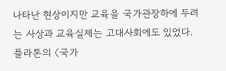나타난 현상이지만 교육을 국가관장하에 두려는 사상과 교육실제는 고대사회에도 있었다. 플라톤의 〈국가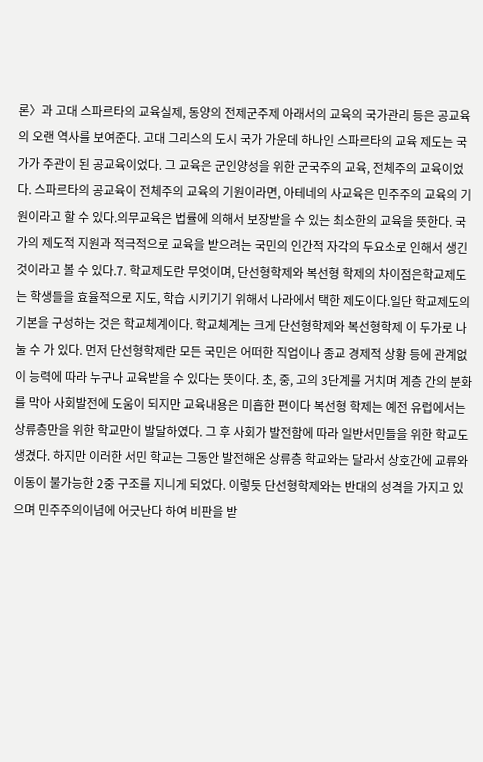론〉과 고대 스파르타의 교육실제, 동양의 전제군주제 아래서의 교육의 국가관리 등은 공교육의 오랜 역사를 보여준다. 고대 그리스의 도시 국가 가운데 하나인 스파르타의 교육 제도는 국가가 주관이 된 공교육이었다. 그 교육은 군인양성을 위한 군국주의 교육, 전체주의 교육이었다. 스파르타의 공교육이 전체주의 교육의 기원이라면, 아테네의 사교육은 민주주의 교육의 기원이라고 할 수 있다.의무교육은 법률에 의해서 보장받을 수 있는 최소한의 교육을 뜻한다. 국가의 제도적 지원과 적극적으로 교육을 받으려는 국민의 인간적 자각의 두요소로 인해서 생긴 것이라고 볼 수 있다.7. 학교제도란 무엇이며, 단선형학제와 복선형 학제의 차이점은학교제도는 학생들을 효율적으로 지도, 학습 시키기기 위해서 나라에서 택한 제도이다.일단 학교제도의 기본을 구성하는 것은 학교체계이다. 학교체계는 크게 단선형학제와 복선형학제 이 두가로 나눌 수 가 있다. 먼저 단선형학제란 모든 국민은 어떠한 직업이나 종교 경제적 상황 등에 관계없이 능력에 따라 누구나 교육받을 수 있다는 뜻이다. 초, 중, 고의 3단계를 거치며 계층 간의 분화를 막아 사회발전에 도움이 되지만 교육내용은 미흡한 편이다 복선형 학제는 예전 유럽에서는 상류층만을 위한 학교만이 발달하였다. 그 후 사회가 발전함에 따라 일반서민들을 위한 학교도 생겼다. 하지만 이러한 서민 학교는 그동안 발전해온 상류층 학교와는 달라서 상호간에 교류와 이동이 불가능한 2중 구조를 지니게 되었다. 이렇듯 단선형학제와는 반대의 성격을 가지고 있으며 민주주의이념에 어긋난다 하여 비판을 받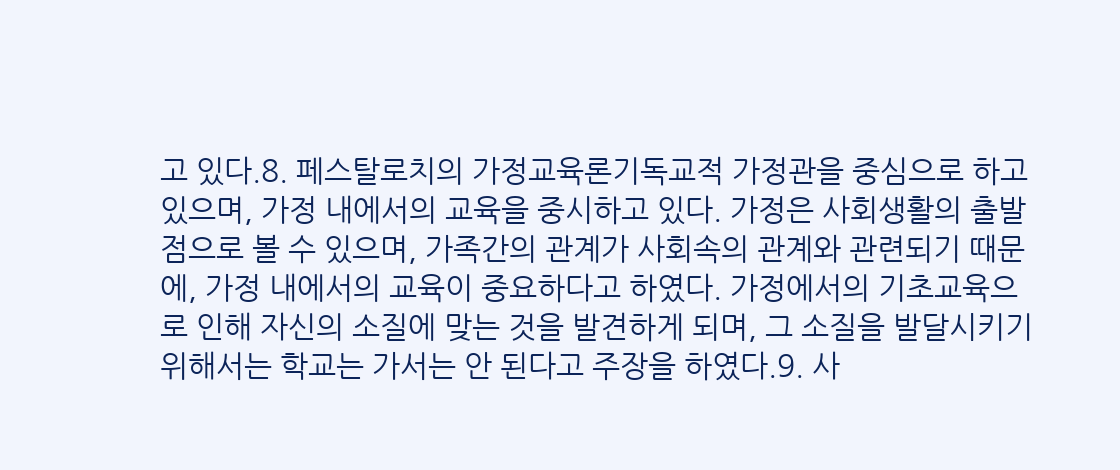고 있다.8. 페스탈로치의 가정교육론기독교적 가정관을 중심으로 하고 있으며, 가정 내에서의 교육을 중시하고 있다. 가정은 사회생활의 출발점으로 볼 수 있으며, 가족간의 관계가 사회속의 관계와 관련되기 때문에, 가정 내에서의 교육이 중요하다고 하였다. 가정에서의 기초교육으로 인해 자신의 소질에 맞는 것을 발견하게 되며, 그 소질을 발달시키기 위해서는 학교는 가서는 안 된다고 주장을 하였다.9. 사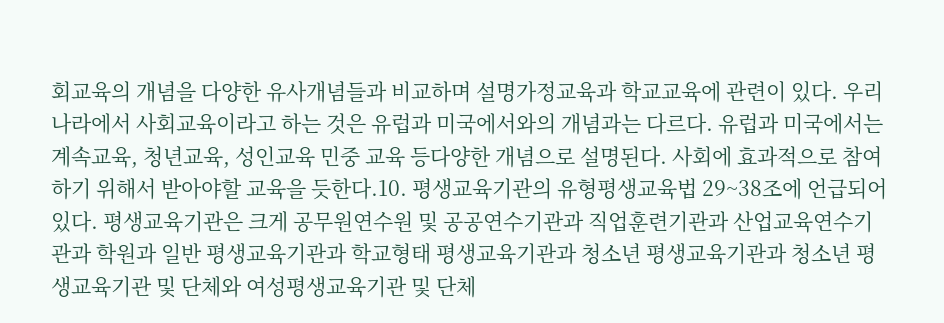회교육의 개념을 다양한 유사개념들과 비교하며 설명가정교육과 학교교육에 관련이 있다. 우리나라에서 사회교육이라고 하는 것은 유럽과 미국에서와의 개념과는 다르다. 유럽과 미국에서는 계속교육, 청년교육, 성인교육 민중 교육 등다양한 개념으로 설명된다. 사회에 효과적으로 참여하기 위해서 받아야할 교육을 듯한다.10. 평생교육기관의 유형평생교육법 29~38조에 언급되어 있다. 평생교육기관은 크게 공무원연수원 및 공공연수기관과 직업훈련기관과 산업교육연수기관과 학원과 일반 평생교육기관과 학교형태 평생교육기관과 청소년 평생교육기관과 청소년 평생교육기관 및 단체와 여성평생교육기관 및 단체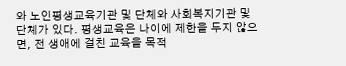와 노인평생교육기관 및 단체와 사회복지기관 및 단체가 있다. 평생교육은 나이에 제한을 두지 않으면, 전 생애에 걸친 교육을 목적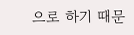으로 하기 때문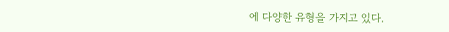에 다양한 유형을 가지고 있다.